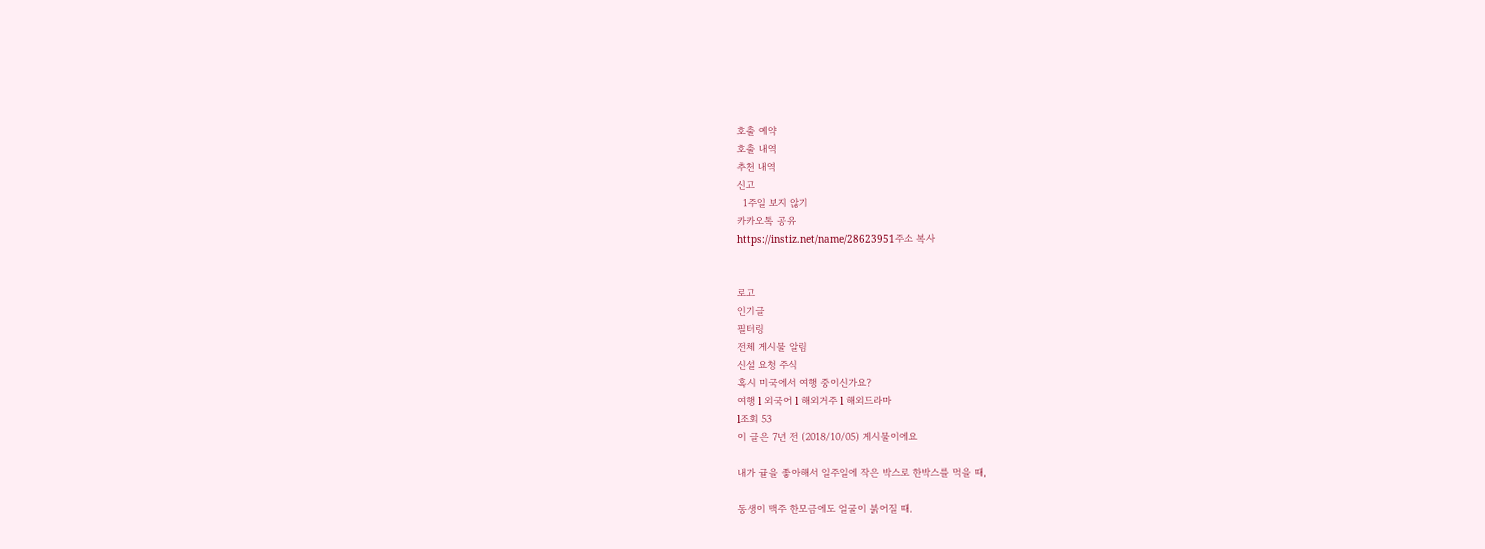호출 예약
호출 내역
추천 내역
신고
  1주일 보지 않기
카카오톡 공유
https://instiz.net/name/28623951주소 복사


로고
인기글
필터링
전체 게시물 알림
신설 요청 주식
혹시 미국에서 여행 중이신가요?
여행 l 외국어 l 해외거주 l 해외드라마
l조회 53
이 글은 7년 전 (2018/10/05) 게시물이에요

내가 귤을 좋아해서 일주일에 작은 박스로 한박스를 먹을 때,

동생이 맥주 한모금에도 얼굴이 붉어질 때.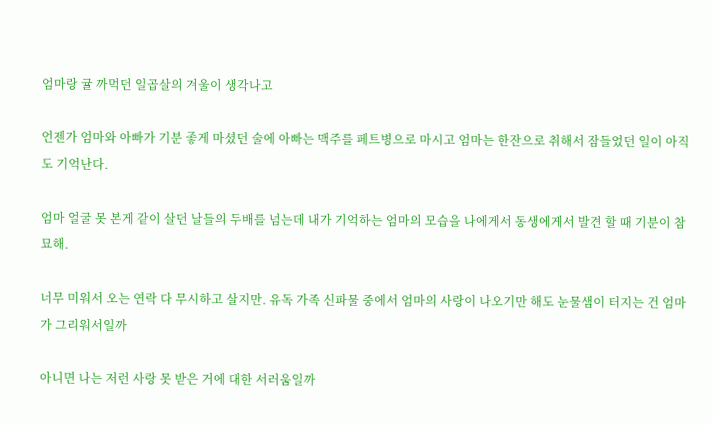엄마랑 귤 까먹던 일곱살의 겨울이 생각나고

언젠가 엄마와 아빠가 기분 좋게 마셨던 술에 아빠는 맥주를 페트병으로 마시고 엄마는 한잔으로 취해서 잠들었던 일이 아직도 기억난다.

엄마 얼굴 못 본게 같이 살던 날들의 두배를 넘는데 내가 기억하는 엄마의 모습을 나에게서 동생에게서 발견 할 때 기분이 참 묘해.

너무 미워서 오는 연락 다 무시하고 살지만. 유독 가족 신파물 중에서 엄마의 사랑이 나오기만 해도 눈물샘이 터지는 건 엄마가 그리워서일까

아니면 나는 저런 사랑 못 받은 거에 대한 서러움일까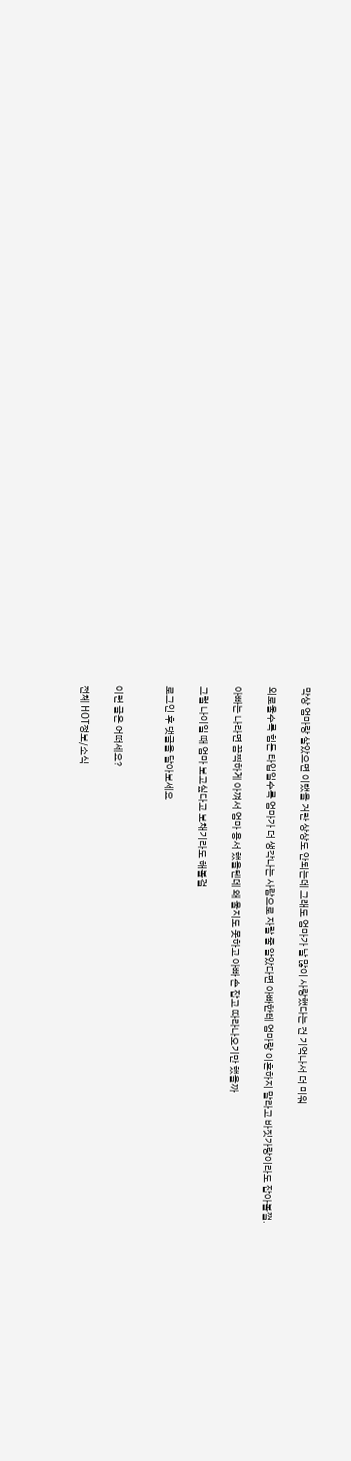막상 엄마랑 살았으면 이랬을 거란 상상도 안되는데 그래도 엄마가 날 많이 사랑했다는 건 기억나서 더 미워

외로울수록 힘든 타입일수록 엄마가 더 생각나는 사람으로 자랄 줄 알았다면 아빠한테 엄마랑 이혼하지 말라고 바짓가랑이라도 잡아볼껄.

아빠는 나라면 끔찍하게 아껴서 엄마 용서 했을텐데 왜 울지도 못하고 아빠 손 잡고 따라나오기만 했을까

그럴 나이일 때 엄마 보고싶다고 보채기라도 해볼걸

로그인 후 댓글을 달아보세요


이런 글은 어떠세요?

전체 HOT정보/소식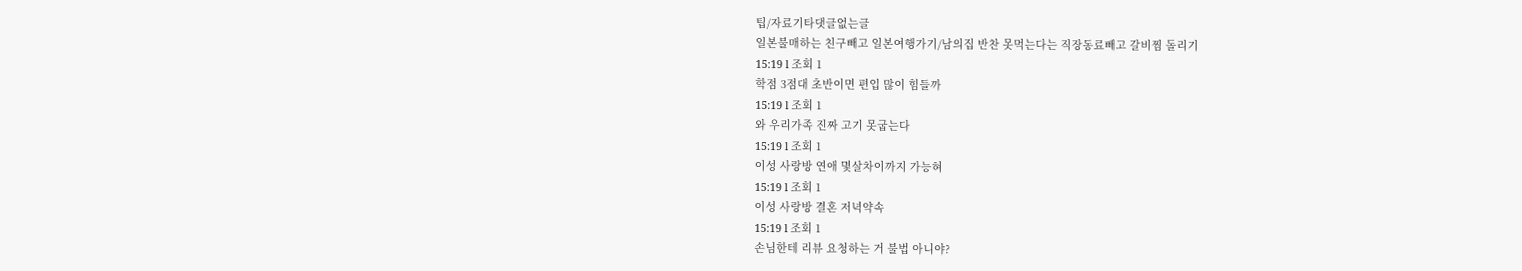팁/자료기타댓글없는글
일본불매하는 친구빼고 일본여행가기/남의집 반찬 못먹는다는 직장동료빼고 갈비찜 돌리기
15:19 l 조회 1
학점 3점대 초반이면 편입 많이 힘들까
15:19 l 조회 1
와 우리가족 진짜 고기 못굽는다
15:19 l 조회 1
이성 사랑방 연애 몇살차이까지 가능혀
15:19 l 조회 1
이성 사랑방 결혼 저녁약속
15:19 l 조회 1
손님한테 리뷰 요청하는 거 불법 아니야?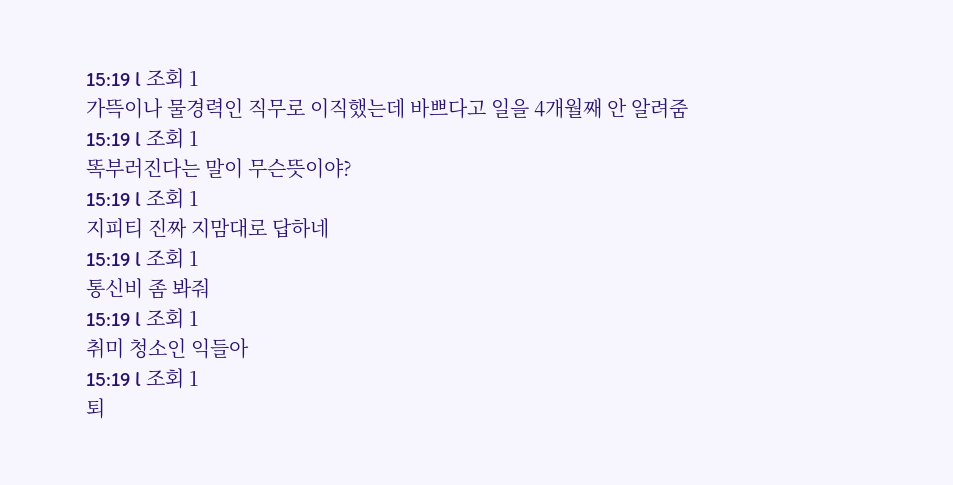15:19 l 조회 1
가뜩이나 물경력인 직무로 이직했는데 바쁘다고 일을 4개월째 안 알려줌
15:19 l 조회 1
똑부러진다는 말이 무슨뜻이야?
15:19 l 조회 1
지피티 진짜 지맘대로 답하네
15:19 l 조회 1
통신비 좀 봐줘
15:19 l 조회 1
취미 청소인 익들아
15:19 l 조회 1
퇴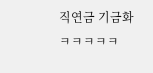직연금 기금화 ㅋㅋㅋㅋㅋ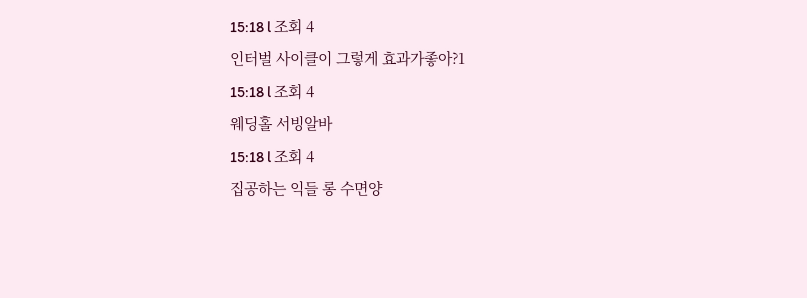15:18 l 조회 4
인터벌 사이클이 그렇게 효과가좋아?1
15:18 l 조회 4
웨딩홀 서빙알바
15:18 l 조회 4
집공하는 익들 롱 수면양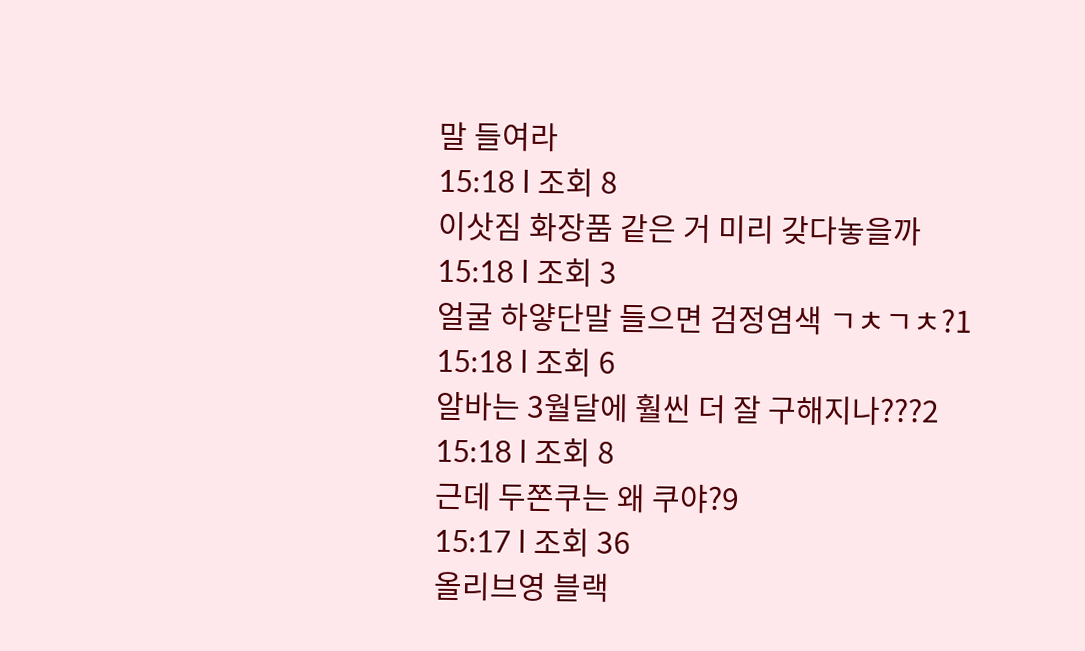말 들여라
15:18 l 조회 8
이삿짐 화장품 같은 거 미리 갖다놓을까
15:18 l 조회 3
얼굴 하얗단말 들으면 검정염색 ㄱㅊㄱㅊ?1
15:18 l 조회 6
알바는 3월달에 훨씬 더 잘 구해지나???2
15:18 l 조회 8
근데 두쫀쿠는 왜 쿠야?9
15:17 l 조회 36
올리브영 블랙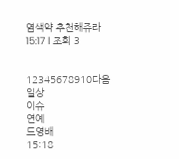염색약 추천해쥬라
15:17 l 조회 3


12345678910다음
일상
이슈
연예
드영배
15:18